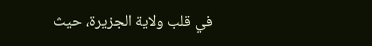في قلب ولاية الجزيرة، حيث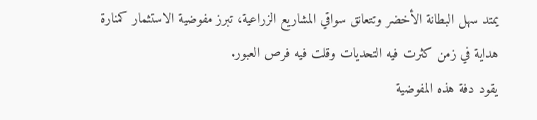يمتد سهل البطانة الأخضر وتتعانق سواقي المشاريع الزراعية، تبرز مفوضية الاستثمار كمنارة هداية في زمن كثرت فيه التحديات وقلت فيه فرص العبور.
يقود دفة هذه المفوضية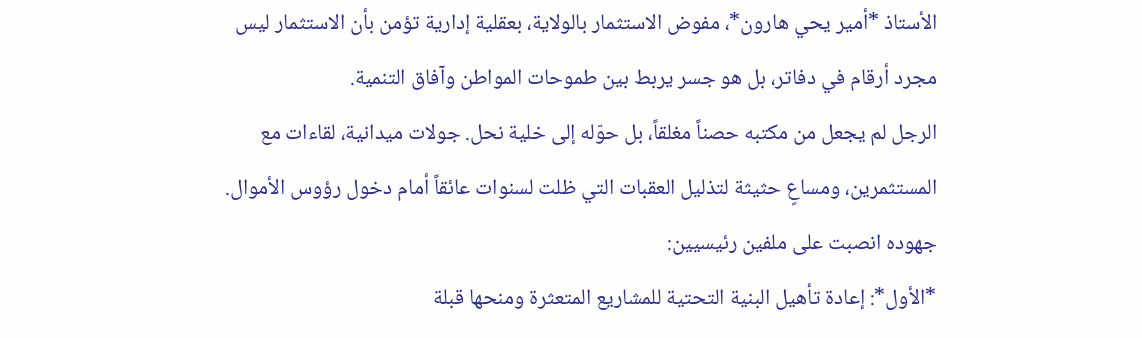الأستاذ *أمير يحي هارون*، مفوض الاستثمار بالولاية، بعقلية إدارية تؤمن بأن الاستثمار ليس مجرد أرقام في دفاتر، بل هو جسر يربط بين طموحات المواطن وآفاق التنمية.
الرجل لم يجعل من مكتبه حصناً مغلقاً، بل حوّله إلى خلية نحل. جولات ميدانية، لقاءات مع المستثمرين، ومساعٍ حثيثة لتذليل العقبات التي ظلت لسنوات عائقاً أمام دخول رؤوس الأموال.
جهوده انصبت على ملفين رئيسيين:
*الأول*: إعادة تأهيل البنية التحتية للمشاريع المتعثرة ومنحها قبلة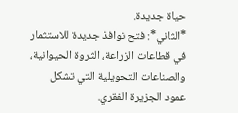حياة جديدة.
*الثاني*: فتح نوافذ جديدة للاستثمار في قطاعات الزراعة، الثروة الحيوانية، والصناعات التحويلية التي تشكل عمود الجزيرة الفقري.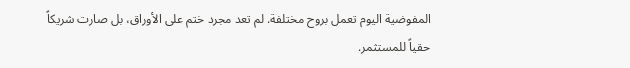المفوضية اليوم تعمل بروح مختلفة. لم تعد مجرد ختم على الأوراق، بل صارت شريكاً حقياً للمستثمر.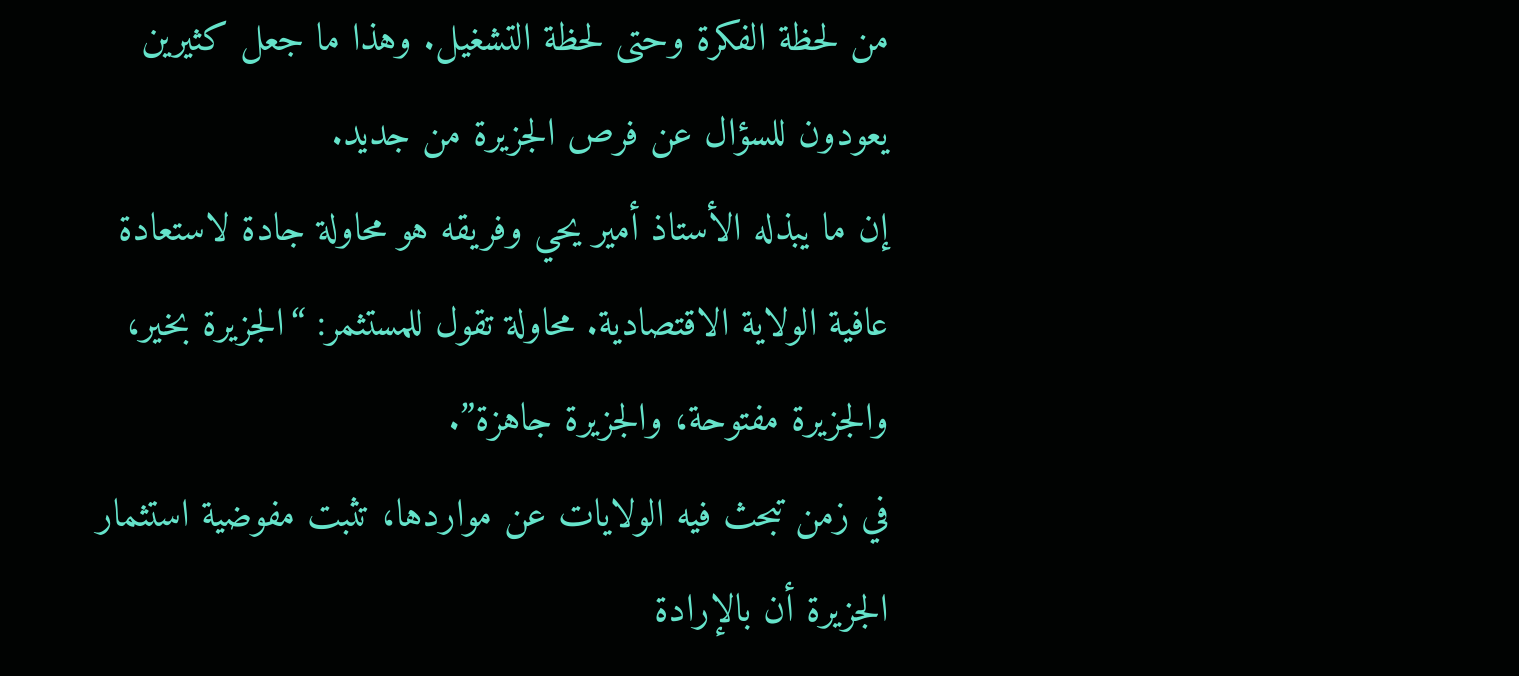من لحظة الفكرة وحتى لحظة التشغيل. وهذا ما جعل كثيرين يعودون للسؤال عن فرص الجزيرة من جديد.
إن ما يبذله الأستاذ أمير يحي وفريقه هو محاولة جادة لاستعادة عافية الولاية الاقتصادية. محاولة تقول للمستثمر: “الجزيرة بخير، والجزيرة مفتوحة، والجزيرة جاهزة”.
في زمن تبحث فيه الولايات عن مواردها، تثبت مفوضية استثمار الجزيرة أن بالإرادة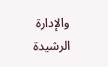والإدارة الرشيدة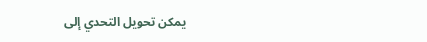يمكن تحويل التحدي إلى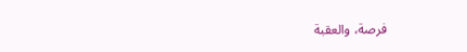فرصة، والعقبة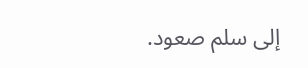إلى سلم صعود.